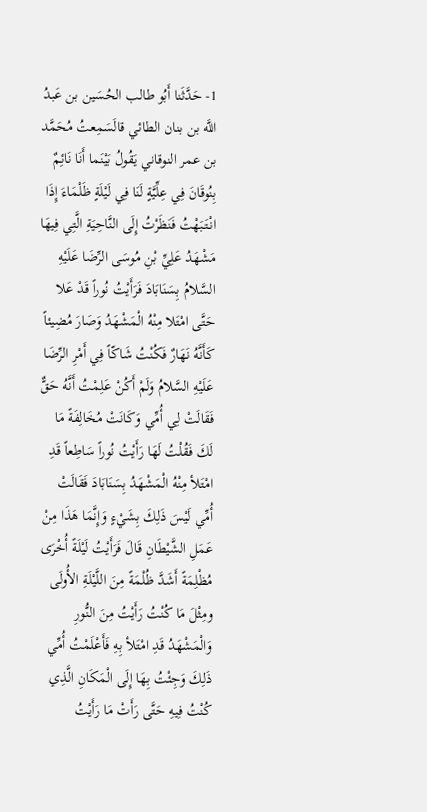1- حَدَّثَنا أَبُو طالب الحُسَين بن عَبدُ اللَّه بن بنان الطائي قالَسَمِعتُ مُحَمَّد بن عمر النوقاني يَقُولُ بَيْنَما أَنَا نَائِمٌ بِنُوقَانَ فِي عِلِّيَّةٍ لَنَا فِي لَيْلَةٍ ظَلْمَاءَ إِذَا انْتَبَهْتُ فَنَظَرْتُ إِلَى النَّاحِيَةِ الَّتِي فِيهَا مَشْهَدُ عَلِيِّ بْنِ مُوسَى الرِّضَا عَلَيْهِ السَّلامُ بِسَنَابَادَ فَرَأَيْتُ نُوراً قَدْ عَلا حَتَّى امْتَلا مِنْهُ الْمَشْهَدُ وَصَارَ مُضِيئاً كَأَنَّهُ نَهَارٌ فَكُنْتُ شَاكّاً فِي أَمْرِ الرِّضَا عَلَيْهِ السَّلامُ وَلَمْ أَكُنْ عَلِمْتُ أَنَّهُ حَقٌّ فَقَالَتْ لِي أُمِّي وَكَانَتْ مُخَالِفَةً مَا لَكَ فَقُلْتُ لَهَا رَأَيْتُ نُوراً سَاطِعاً قَدِ امْتَلأ مِنْهُ الْمَشْهَدُ بِسَنَابَادَ فَقَالَتْ أُمِّي لَيْسَ ذَلِكَ بِشَيْءٍ وَإِنَّمَا هَذَا مِنْ عَمَلِ الشَّيْطَانِ قَالَ فَرَأَيْتُ لَيْلَةً أُخْرَى مُظْلِمَةً أَشَدَّ ظُلْمَةً مِنَ اللَّيْلَةِ الأُولَى ومِثْلَ مَا كُنْتُ رَأَيْتُ مِنَ النُّورِ وَالْمَشْهَدُ قَدِ امْتَلأ بِهِ فَأَعْلَمْتُ أُمِّي ذَلِكَ وَجِئْتُ بِهَا إِلَى الْمَكَانِ الَّذِي كُنْتُ فِيهِ حَتَّى رَأَتْ مَا رَأَيْتُ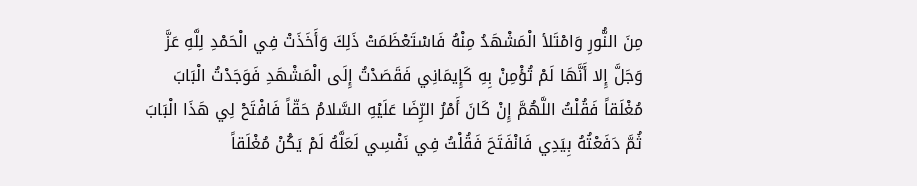مِنَ النُّورِ وَامْتَلأ الْمَشْهَدُ مِنْهُ فَاسْتَعْظَمَتْ ذَلِكَ وَأَخَذَتْ فِي الْحَمْدِ لِلَّهِ عَزَّ وَجَلَّ إِلا أَنَّهَا لَمْ تُؤْمِنْ بِهِ كَإِيمَانِي فَقَصَدْتُ إِلَى الْمَشْهَدِ فَوَجَدْتُ الْبَابَ مُغْلَقاً فَقُلْتُ اللَّهُمَّ إِنْ كَانَ أَمْرُ الرِّضَا عَلَيْهِ السَّلامُ حَقّاً فَافْتَحْ لِي هَذَا الْبَابَ ثُمَّ دَفَعْتُهُ بِيَدِي فَانْفَتَحَ فَقُلْتُ فِي نَفْسِي لَعَلَّهُ لَمْ يَكُنْ مُغْلَقاً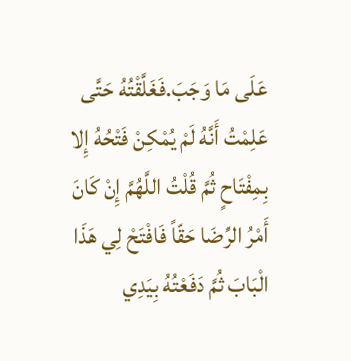عَلَى مَا وَجَبَ.فَغَلَّقْتُهُ حَتَّى عَلِمْتُ أَنَّهُ لَمْ يُمْكِنْ فَتْحُهُ إِلا بِمِفْتَاحٍ ثُمَّ قُلْتُ اللَّهُمَّ إِنْ كَانَ أَمْرُ الرِّضَا حَقّاً فَافْتَحْ لِي هَذَا الْبَابَ ثُمَّ دَفَعْتُهُ بِيَدِي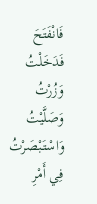فَانْفَتَحَ فَدَخَلْتُ وَزُرْتُ وَصَلَّيْتُ وَاسْتَبْصَرْتُ فِي أَمْرِ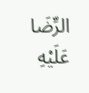الرِّضَا عَلَيْهِ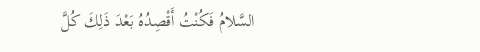السَّلامُ فَكُنْتُ أَقْصِدُهُ بَعْدَ ذَلِكَ كُلَّ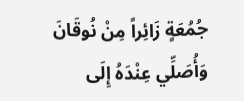جُمُعَةٍ زَائِراً مِنْ نُوقَانَ وَأُصَلِّي عِنْدَهُ إِلَى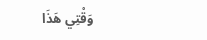وَقْتِي هَذَا